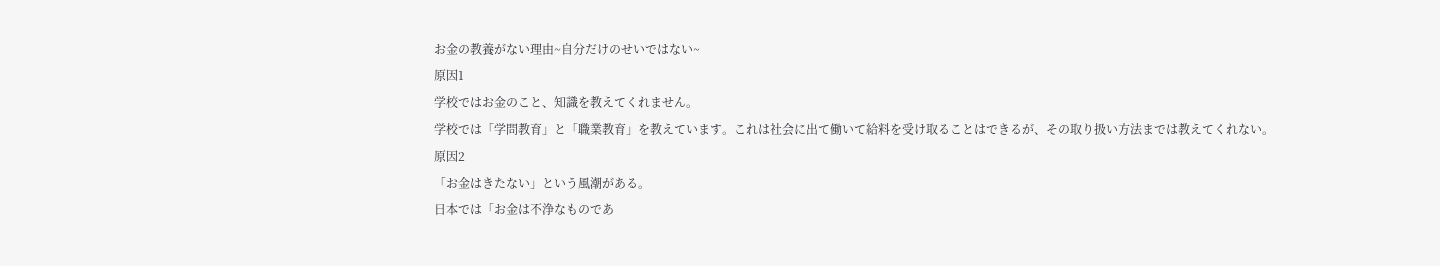お金の教養がない理由~自分だけのせいではない~
原因1
学校ではお金のこと、知識を教えてくれません。
学校では「学問教育」と「職業教育」を教えています。これは社会に出て働いて給料を受け取ることはできるが、その取り扱い方法までは教えてくれない。
原因2
「お金はきたない」という風潮がある。
日本では「お金は不浄なものであ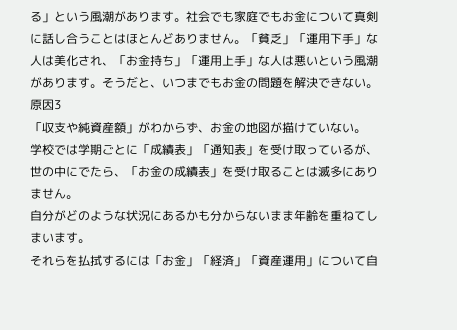る」という風潮があります。社会でも家庭でもお金について真剣に話し合うことはほとんどありません。「貧乏」「運用下手」な人は美化され、「お金持ち」「運用上手」な人は悪いという風潮があります。そうだと、いつまでもお金の問題を解決できない。
原因3
「収支や純資産額」がわからず、お金の地図が描けていない。
学校では学期ごとに「成績表」「通知表」を受け取っているが、世の中にでたら、「お金の成績表」を受け取ることは滅多にありません。
自分がどのような状況にあるかも分からないまま年齢を重ねてしまいます。
それらを払拭するには「お金」「経済」「資産運用」について自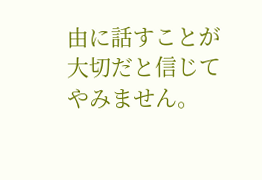由に話すことが大切だと信じてやみません。